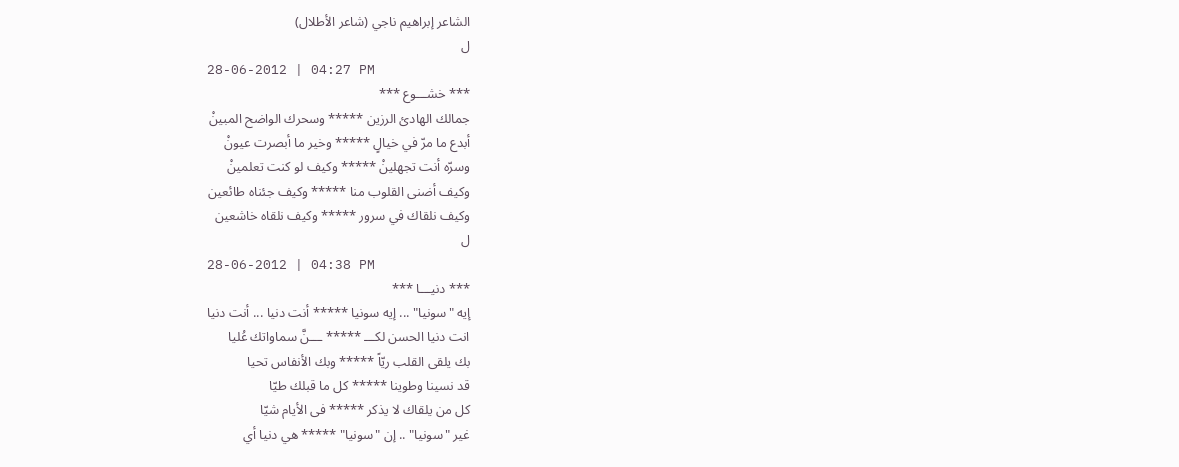الشاعر إبراهيم ناجي (شاعر الأطلال)
ل
28-06-2012 | 04:27 PM
*** خشـــوع ***
جمالك الهادئ الرزين ***** وسحرك الواضح المبينْ
أبدع ما مرّ في خيالٍ ***** وخير ما أبصرت عيونْ
وسرّه أنت تجهلينْ ***** وكيف لو كنت تعلمينْ
وكيف أضنى القلوب منا ***** وكيف جئناه طائعين
وكيف نلقاك في سرور ***** وكيف نلقاه خاشعين
ل
28-06-2012 | 04:38 PM
*** دنيـــا ***
إيه "سونيا" ... إيه سونيا ***** أنت دنيا ... أنت دنيا
انت دنيا الحسن لكـــ ***** ـــنَّ سماواتك عُليا
بك يلقى القلب ريّاً ***** وبك الأنفاس تحيا
قد نسينا وطوينا ***** كل ما قبلك طيّا
كل من يلقاك لا يذكر ***** فى الأيام شيّا
غير "سونيا" .. إن "سونيا" ***** هي دنيا أي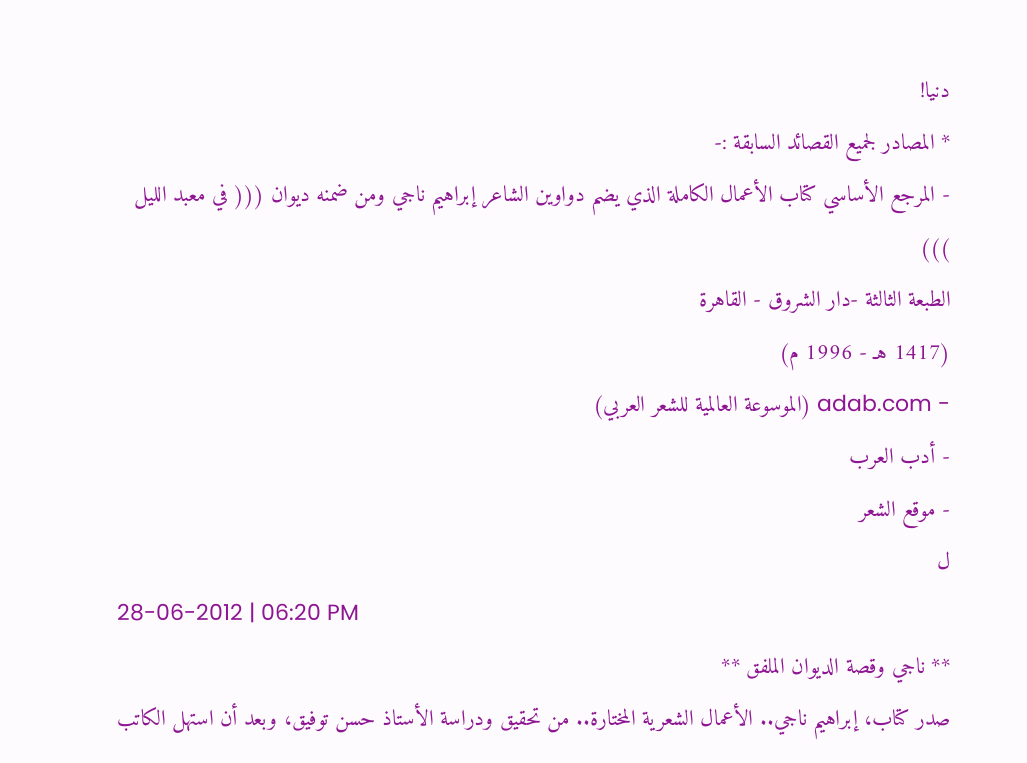دنيا!
* المصادر لجميع القصائد السابقة :-
- المرجع الأساسي كتاب الأعمال الكاملة الذي يضم دواوين الشاعر إبراهيم ناجي ومن ضمنه ديوان ((( في معبد الليل )))
الطبعة الثالثة -دار الشروق - القاهرة
(1417 هـ - 1996 م)
- adab.com (الموسوعة العالمية للشعر العربي)
- أدب العرب
- موقع الشعر
ل
28-06-2012 | 06:20 PM
** ناجي وقصة الديوان الملفق **
صدر كتاب، إبراهيم ناجي.. الأعمال الشعرية المختارة.. من تحقيق ودراسة الأستاذ حسن توفيق، وبعد أن استهل الكاتب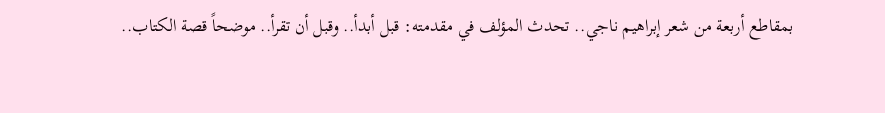بمقاطع أربعة من شعر إبراهيم ناجي.. تحدث المؤلف في مقدمته: قبل أبدأ.. وقبل أن تقرأ.. موضحاً قصة الكتاب..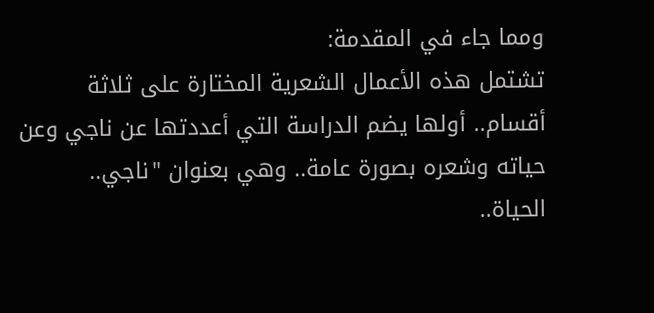ومما جاء في المقدمة:
تشتمل هذه الأعمال الشعرية المختارة على ثلاثة أقسام.. أولها يضم الدراسة التي أعددتها عن ناجي وعن حياته وشعره بصورة عامة.. وهي بعنوان "ناجي.. الحياة..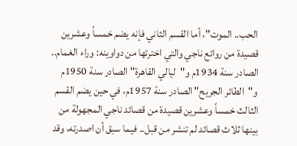الحب.. الموت"، أما القسم الثاني فإنه يضم خمساً وعشرين قصيدة من روائع ناجي والتي اخترتها من دواوينه: وراء الغمام.. الصادر سنة 1934م و"ليالي القاهرة" الصادر سنة 1950م و"الطائر الجريح" الصادر سنة 1957م، في حين يضم القسم الثالث خمساً وعشرين قصيدة من قصائد ناجي المجهولة من بينها ثلاث قصائد لم تنشر من قبل.. فيما سبق أن اصدرته، وقد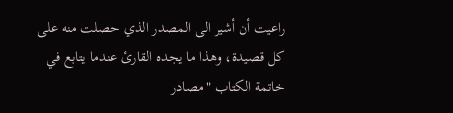راعيت أن أشير الى المصدر الذي حصلت منه على كل قصيدة، وهذا ما يجده القارئ عندما يتابع في خاتمة الكتاب "مصادر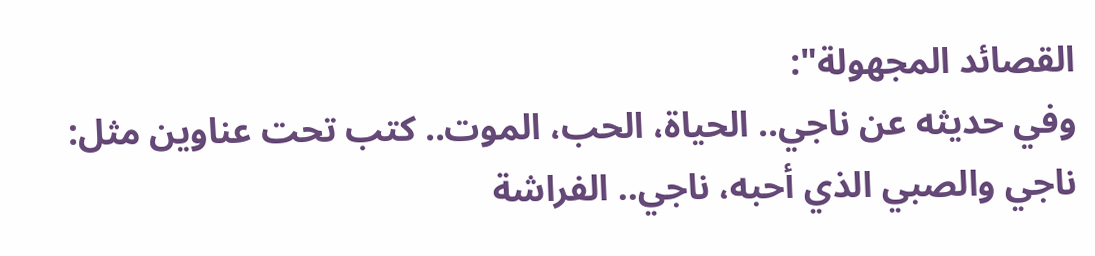القصائد المجهولة":
وفي حديثه عن ناجي.. الحياة، الحب، الموت.. كتب تحت عناوين مثل: ناجي والصبي الذي أحبه، ناجي.. الفراشة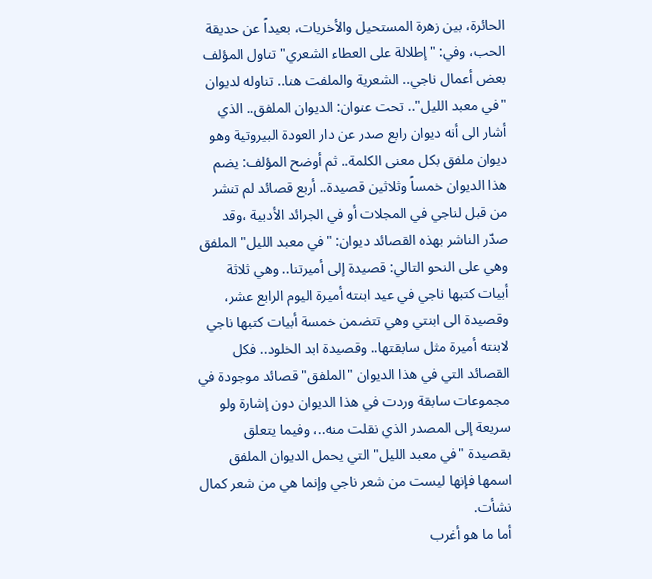الحائرة، بين زهرة المستحيل والأخريات، بعيداً عن حديقة الحب، وفي: "إطلالة على العطاء الشعري" تناول المؤلف بعض أعمال ناجي.. الشعرية والملفت هنا.. تناوله لديوان "في معبد الليل".. تحت عنوان: الديوان الملفق.. الذي أشار الى أنه ديوان رابع صدر عن دار العودة البيروتية وهو ديوان ملفق بكل معنى الكلمة.. ثم أوضح المؤلف: يضم هذا الديوان خمساً وثلاثين قصيدة.. أربع قصائد لم تنشر من قبل لناجي في المجلات أو في الجرائد الأدبية ،وقد صدّر الناشر بهذه القصائد ديوان: "في معبد الليل" الملفق وهي على النحو التالي: قصيدة إلى أميرتنا.. وهي ثلاثة أبيات كتبها ناجي في عيد ابنته أميرة اليوم الرابع عشر، وقصيدة الى ابنتي وهي تتضمن خمسة أبيات كتبها ناجي لابنته أميرة مثل سابقتها.. وقصيدة ابد الخلود.. فكل القصائد التي في هذا الديوان "الملفق" قصائد موجودة في مجموعات سابقة وردت في هذا الديوان دون إشارة ولو سريعة إلى المصدر الذي نقلت منه..، وفيما يتعلق بقصيدة "في معبد الليل" التي يحمل الديوان الملفق اسمها فإنها ليست من شعر ناجي وإنما هي من شعر كمال نشأت.
أما ما هو أغرب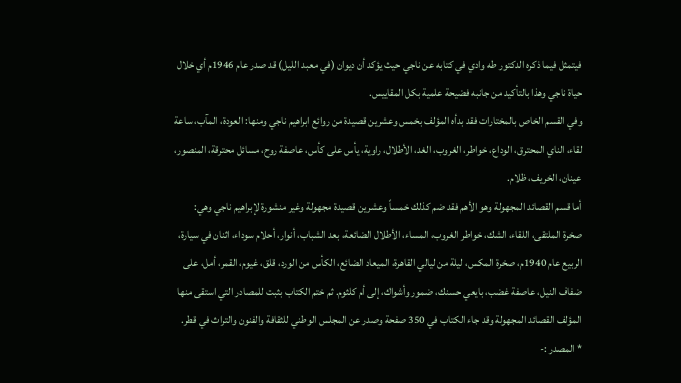فيتمثل فيما ذكره الدكتور طه وادي في كتابه عن ناجي حيث يؤكد أن ديوان (في معبد الليل) قد صدر عام 1946م أي خلال حياة ناجي وهذا بالتأكيد من جانبه فضيحة علمية بكل المقاييس.
وفي القسم الخاص بالمختارات فقد بدأه المؤلف بخمس وعشرين قصيدة من روائع ابراهيم ناجي ومنها: العودة، المآب، ساعة لقاء، الناي المحترق، الوداع، خواطر، الغروب، الغد، الأطلال، راوية، يأس على كأس، عاصفة روح، مسائل محترقة، المنصور، عينان، الخريف، ظلام.
أما قسم القصائد المجهولة وهو الأهم فقد ضم كذلك خمساً وعشرين قصيدة مجهولة وغير منشورة لإبراهيم ناجي وهي: صخرة الملتقى، اللقاء، الشك، خواطر الغروب، المساء، الأطلال الضائعة، بعد الشباب، أنوار، أحلام سوداء، اثنان في سيارة، الربيع عام 1940م، صخرة المكس، ليلة من ليالي القاهرة، الميعاد الضائع، الكأس من الورد، قلق، غيوم، القمر، أمل، على ضفاف النيل، عاصفة غضب، بايعي حسنك، ضمور وأشواك، إلى أم كلثوم. ثم ختم الكتاب بثبت للمصادر التي استقى منها المؤلف القصائد المجهولة وقد جاء الكتاب في 350 صفحة وصدر عن المجلس الوطني للثقافة والفنون والتراث في قطر.
* المصدر :-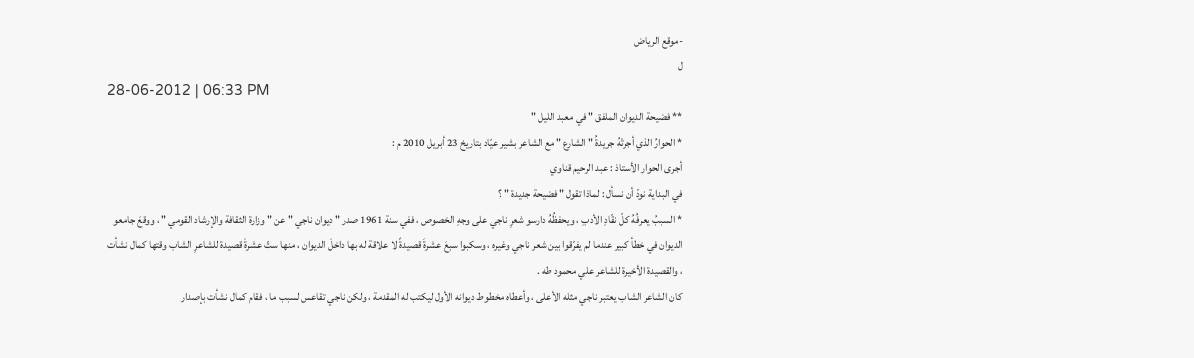-موقع الرياض
ل
28-06-2012 | 06:33 PM
** فضيحة الديوان الملفق " في معبد الليل "
* الحوارُ الذي أجرتْهُ جريدةُ " الشارع " مع الشاعر بشير عيّاد بتاريخ 23 أبريل 2010 م :
أجرى الحوار الأستاذ : عبد الرحيم قناوي
في البداية نودّ أن نسأل : لماذا تقول " فضيحة جديدة " ؟
* السببُ يعرفُهُ كلّ نقّادِ الأدبِ ، ويحفظُهُ دارسو شعرِ ناجي على وجهِ الخصوص ، ففي سنة 1961 صدر " ديوان ناجي " عن " وزارة الثقافة والإرشاد القومي " ، ووقعَ جامعو الديوان في خطأ كبير عندما لم يفرّقوا بين شعر ناجي وغيره ، وسكبوا سبعَ عشرةَ قصيدةً لا علاقة له بها داخلَ الديوان ، منها ستّ عشرةَ قصيدة للشاعرِ الشاب وقتها كمال نشأت ، والقصيدة الأخيرة للشاعر علي محمود طه .
كان الشاعر الشاب يعتبر ناجي مثله الأعلى ، وأعطاه مخطوط ديوانه الأول ليكتب له المقدمة ، ولكن ناجي تقاعس لسبب ما ، فقام كمال نشأت بإصدار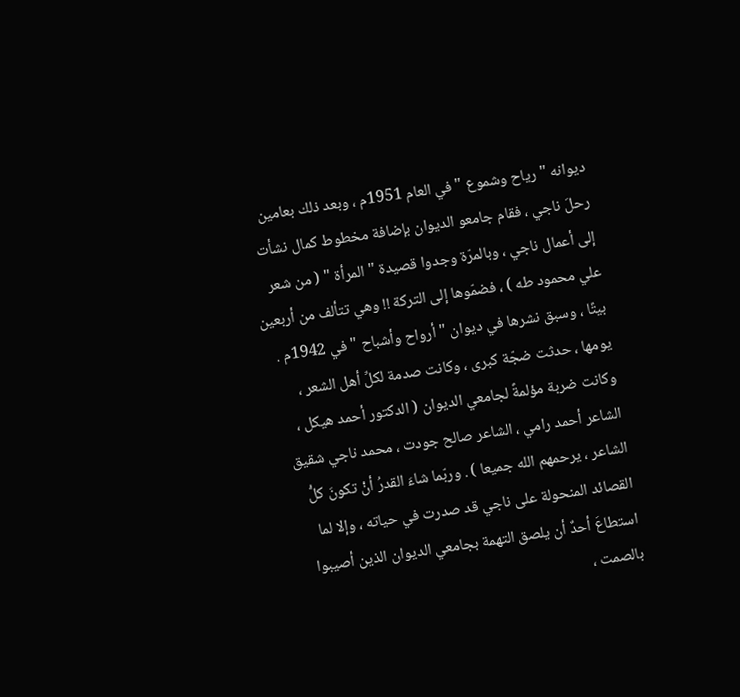ديوانه " رياح وشموع " في العام 1951م ، وبعد ذلك بعامين رحلَ ناجي ، فقام جامعو الديوان بإضافة مخطوط كمال نشأت إلى أعمال ناجي ، وبالمرّة وجدوا قصيدة " المرأة " ( من شعر علي محمود طه ) ، فضمّوها إلى التركة !! وهي تتألف من أربعين بيتًا ، وسبق نشرها في ديوان " أرواح وأشباح " في 1942م .
يومها ، حدثت ضجّة كبرى ، وكانت صدمة لكلِّ أهل الشعر ، وكانت ضربة مؤلمةً لجامعي الديوان ( الدكتور أحمد هيكل ، الشاعر أحمد رامي ، الشاعر صالح جودت ، محمد ناجي شقيق الشاعر ، يرحمهم الله جميعا ) . وربّما شاءَ القدرُ أنْ تكونَ كلُّ القصائد المنحولة على ناجي قد صدرت في حياته ، وإلا لما استطاعَ أحدٌ أن يلصق التهمة بجامعي الديوان الذين أصيبوا بالصمت ،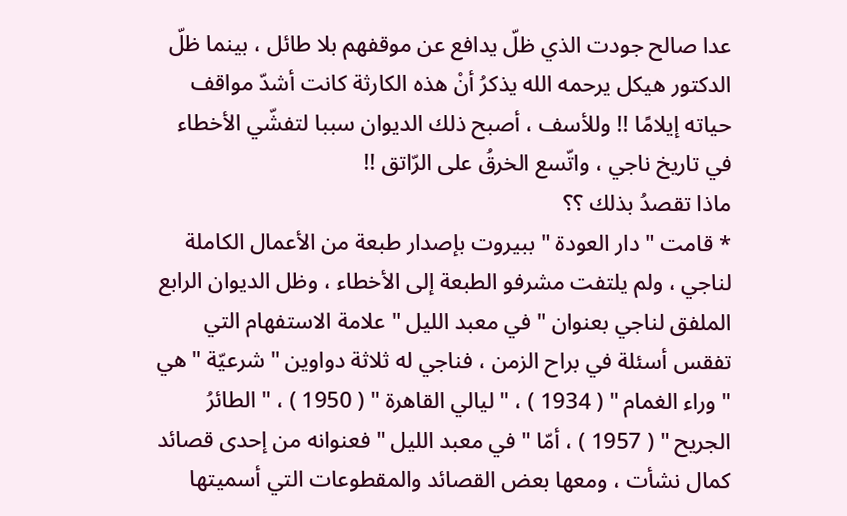عدا صالح جودت الذي ظلّ يدافع عن موقفهم بلا طائل ، بينما ظلّ الدكتور هيكل يرحمه الله يذكرُ أنْ هذه الكارثة كانت أشدّ مواقف حياته إيلامًا !! وللأسف ، أصبح ذلك الديوان سببا لتفشّي الأخطاء في تاريخ ناجي ، واتّسع الخرقُ على الرّاتق !!
ماذا تقصدُ بذلك ؟؟
* قامت " دار العودة " ببيروت بإصدار طبعة من الأعمال الكاملة لناجي ، ولم يلتفت مشرفو الطبعة إلى الأخطاء ، وظل الديوان الرابع الملفق لناجي بعنوان " في معبد الليل " علامة الاستفهام التي تفقس أسئلة في براح الزمن ، فناجي له ثلاثة دواوين " شرعيّة " هي " وراء الغمام " ( 1934 ) ، " ليالي القاهرة " ( 1950 ) ، " الطائرُ الجريح " ( 1957 ) ، أمّا " في معبد الليل " فعنوانه من إحدى قصائد كمال نشأت ، ومعها بعض القصائد والمقطوعات التي أسميتها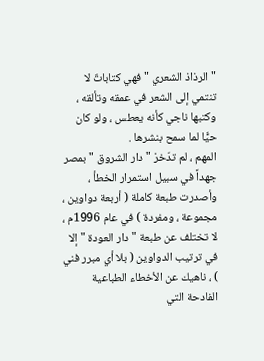" الرذاذ الشعري " فهي كتاباتٌ لا تنتمي إلى الشعر في عمقه وتألقه ، وكتبها ناجي كأنه يعطس ، ولو كان حيًّا لما سمح بنشرها .
المهم ، لم تدّخرْ " دار الشروق " بمصر جهداً في سبيل استمرار الخطأ ، وأصدرت طبعة كاملة ( أربعة دواوين ، مجموعة ، ومفردة ) في عام 1996م ، لا تختلف عن طبعة " دار العودة " إلا في ترتيب الدواوين ( بلا أي مبرر فني ) ، ناهيك عن الأخطاء الطباعية الفادحة التي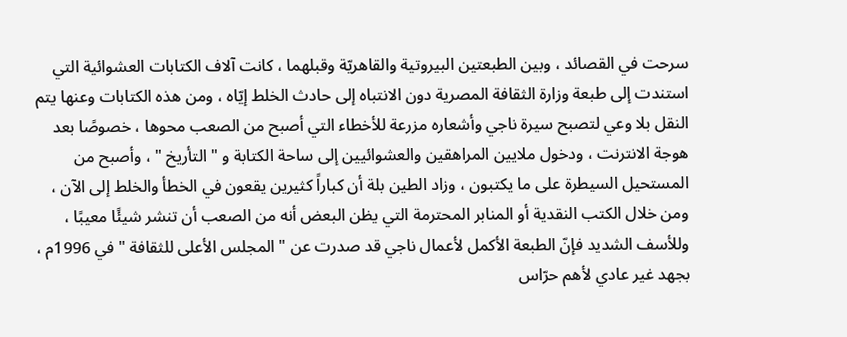سرحت في القصائد ، وبين الطبعتين البيروتية والقاهريّة وقبلهما ، كانت آلاف الكتابات العشوائية التي استندت إلى طبعة وزارة الثقافة المصرية دون الانتباه إلى حادث الخلط إيّاه ، ومن هذه الكتابات وعنها يتم النقل بلا وعي لتصبح سيرة ناجي وأشعاره مزرعة للأخطاء التي أصبح من الصعب محوها ، خصوصًا بعد هوجة الانترنت ، ودخول ملايين المراهقين والعشوائيين إلى ساحة الكتابة و " التأريخ " ، وأصبح من المستحيل السيطرة على ما يكتبون ، وزاد الطين بلة أن كباراً كثيرين يقعون في الخطأ والخلط إلى الآن ، ومن خلال الكتب النقدية أو المنابر المحترمة التي يظن البعض أنه من الصعب أن تنشر شيئًا معيبًا ، وللأسف الشديد فإنّ الطبعة الأكمل لأعمال ناجي قد صدرت عن " المجلس الأعلى للثقافة " في 1996م ، بجهد غير عادي لأهم حرّاس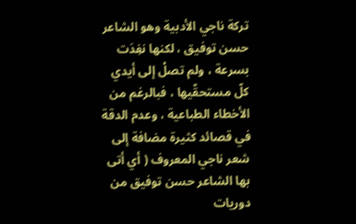تركة ناجي الأدبية وهو الشاعر حسن توفيق ، لكنها نفِدَت بسرعة ، ولم تصلْ إلى أيدي كلّ مستحقّيها ، فبالرغم من الأخطاء الطباعية ، وعدم الدقة في قصائد كثيرة مضافة إلى شعر ناجي المعروف ( أي أتى بها الشاعر حسن توفيق من دوريات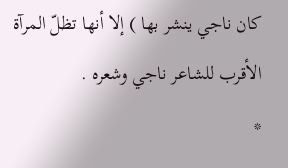كان ناجي ينشر بها ) إلا أنها تظلّ المرآة الأقرب للشاعر ناجي وشعره .
*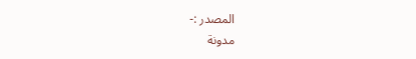المصدر :-
مدونة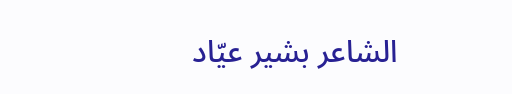الشاعر بشير عيّاد